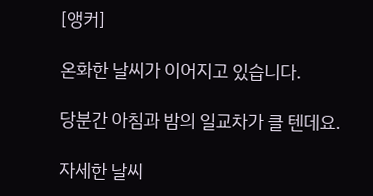[앵커]

온화한 날씨가 이어지고 있습니다.

당분간 아침과 밤의 일교차가 클 텐데요.

자세한 날씨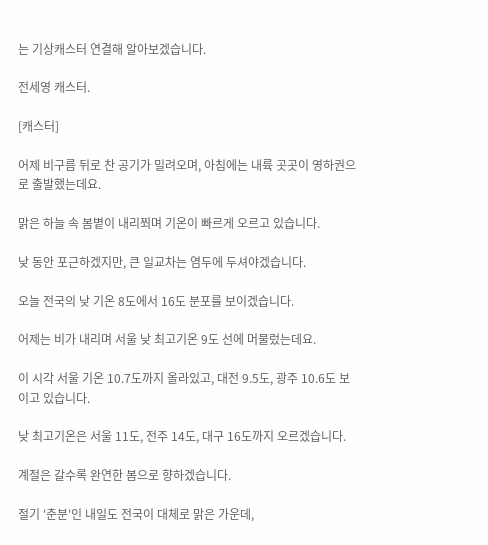는 기상캐스터 연결해 알아보겠습니다.

전세영 캐스터.

[캐스터]

어제 비구름 뒤로 찬 공기가 밀려오며, 아침에는 내륙 곳곳이 영하권으로 출발했는데요.

맑은 하늘 속 봄볕이 내리쬐며 기온이 빠르게 오르고 있습니다.

낮 동안 포근하겠지만, 큰 일교차는 염두에 두셔야겠습니다.

오늘 전국의 낮 기온 8도에서 16도 분포를 보이겠습니다.

어제는 비가 내리며 서울 낮 최고기온 9도 선에 머물렀는데요.

이 시각 서울 기온 10.7도까지 올라있고, 대전 9.5도, 광주 10.6도 보이고 있습니다.

낮 최고기온은 서울 11도, 전주 14도, 대구 16도까지 오르겠습니다.

계절은 갈수록 완연한 봄으로 향하겠습니다.

절기 '춘분'인 내일도 전국이 대체로 맑은 가운데,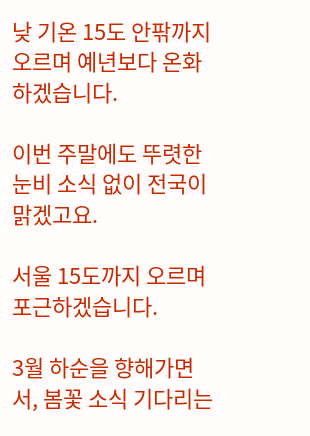낮 기온 15도 안팎까지 오르며 예년보다 온화하겠습니다.

이번 주말에도 뚜렷한 눈비 소식 없이 전국이 맑겠고요.

서울 15도까지 오르며 포근하겠습니다.

3월 하순을 향해가면서, 봄꽃 소식 기다리는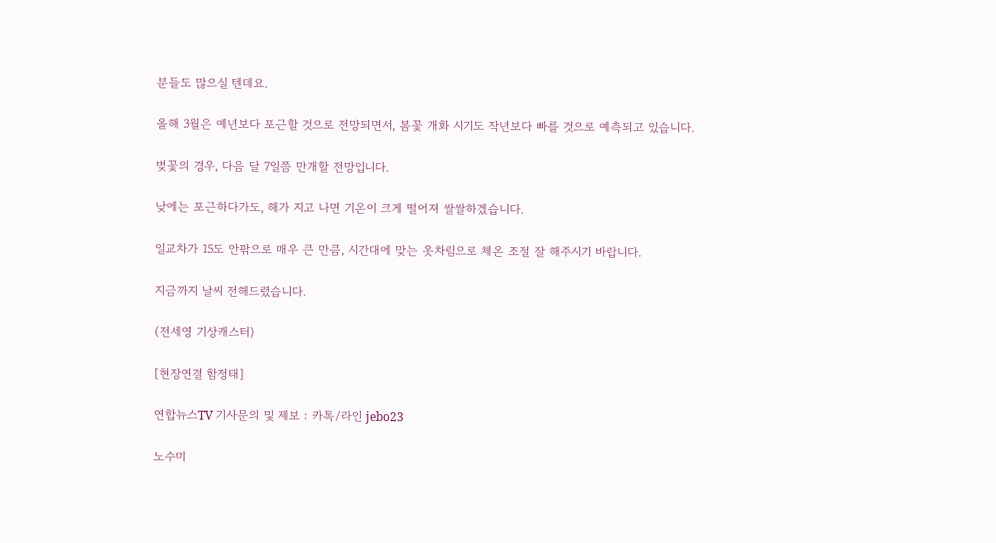분들도 많으실 텐데요.

올해 3월은 예년보다 포근할 것으로 전망되면서, 봄꽃 개화 시기도 작년보다 빠를 것으로 예측되고 있습니다.

벚꽃의 경우, 다음 달 7일쯤 만개할 전망입니다.

낮에는 포근하다가도, 해가 지고 나면 기온이 크게 떨어져 쌀쌀하겠습니다.

일교차가 15도 안팎으로 매우 큰 만큼, 시간대에 맞는 옷차림으로 체온 조절 잘 해주시기 바랍니다.

지금까지 날씨 전해드렸습니다.

(전세영 기상캐스터)

[현장연결 함정태]

연합뉴스TV 기사문의 및 제보 : 카톡/라인 jebo23

노수미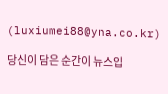(luxiumei88@yna.co.kr)

당신이 담은 순간이 뉴스입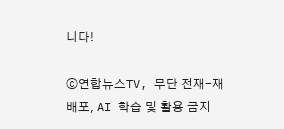니다!

ⓒ연합뉴스TV, 무단 전재-재배포, AI 학습 및 활용 금지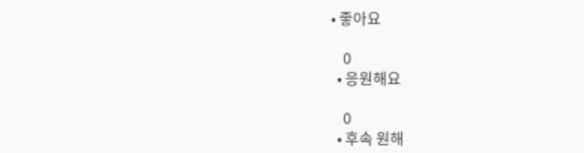• 좋아요

    0
  • 응원해요

    0
  • 후속 원해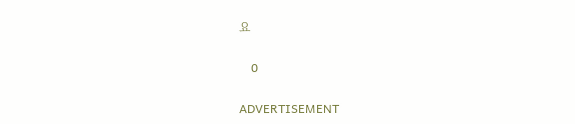요

    0

ADVERTISEMENT